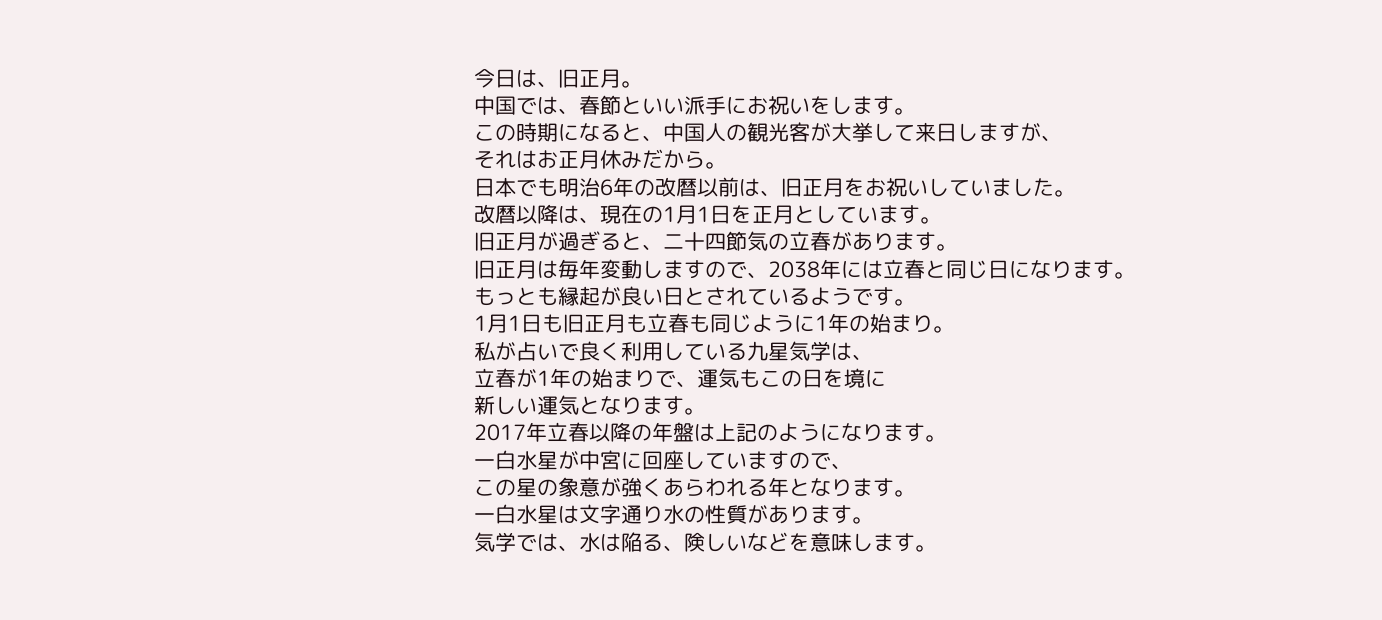今日は、旧正月。
中国では、春節といい派手にお祝いをします。
この時期になると、中国人の観光客が大挙して来日しますが、
それはお正月休みだから。
日本でも明治6年の改暦以前は、旧正月をお祝いしていました。
改暦以降は、現在の1月1日を正月としています。
旧正月が過ぎると、二十四節気の立春があります。
旧正月は毎年変動しますので、2038年には立春と同じ日になります。
もっとも縁起が良い日とされているようです。
1月1日も旧正月も立春も同じように1年の始まり。
私が占いで良く利用している九星気学は、
立春が1年の始まりで、運気もこの日を境に
新しい運気となります。
2017年立春以降の年盤は上記のようになります。
一白水星が中宮に回座していますので、
この星の象意が強くあらわれる年となります。
一白水星は文字通り水の性質があります。
気学では、水は陥る、険しいなどを意味します。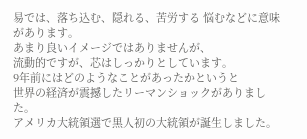易では、落ち込む、隠れる、苦労する 悩むなどに意味があります。
あまり良いイメージではありませんが、
流動的ですが、芯はしっかりとしています。
9年前にはどのようなことがあったかというと
世界の経済が震撼したリーマンショックがありました。
アメリカ大統領選で黒人初の大統領が誕生しました。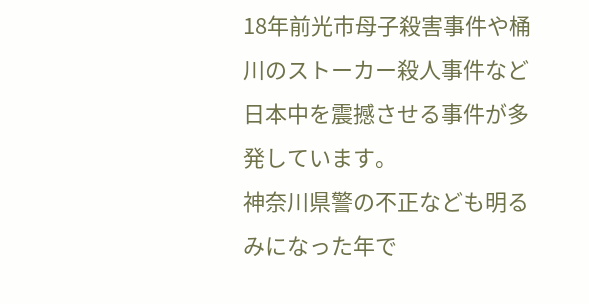18年前光市母子殺害事件や桶川のストーカー殺人事件など
日本中を震撼させる事件が多発しています。
神奈川県警の不正なども明るみになった年で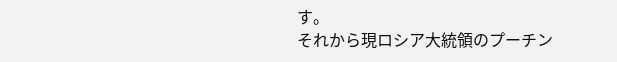す。
それから現ロシア大統領のプーチン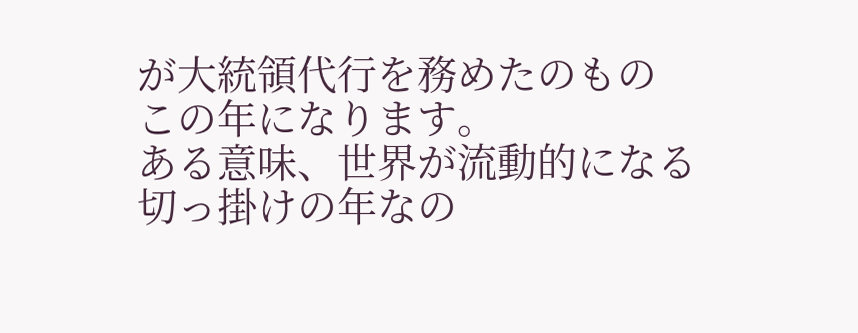が大統領代行を務めたのもの
この年になります。
ある意味、世界が流動的になる切っ掛けの年なの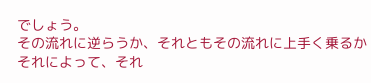でしょう。
その流れに逆らうか、それともその流れに上手く乗るか
それによって、それ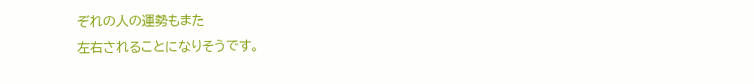ぞれの人の運勢もまた
左右されることになりそうです。